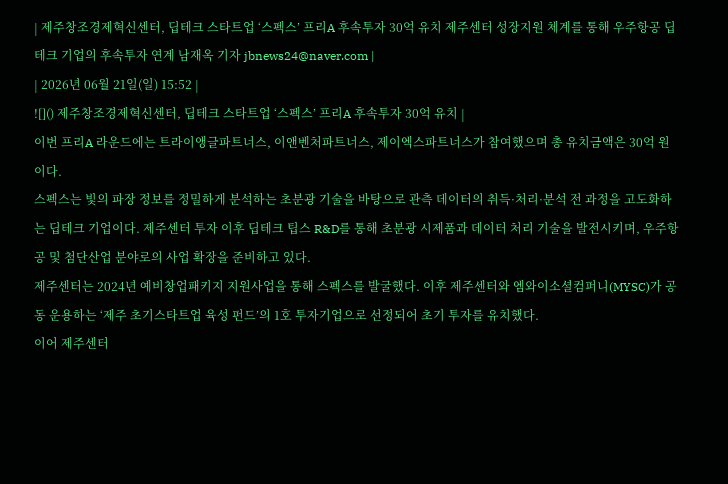| 제주창조경제혁신센터, 딥테크 스타트업 ‘스펙스’ 프리A 후속투자 30억 유치 제주센터 성장지원 체계를 통해 우주항공 딥테크 기업의 후속투자 연계 남재옥 기자 jbnews24@naver.com |
| 2026년 06월 21일(일) 15:52 |
![]() 제주창조경제혁신센터, 딥테크 스타트업 ‘스펙스’ 프리A 후속투자 30억 유치 |
이번 프리A 라운드에는 트라이앵글파트너스, 이앤벤처파트너스, 제이엑스파트너스가 참여했으며 총 유치금액은 30억 원이다.
스펙스는 빛의 파장 정보를 정밀하게 분석하는 초분광 기술을 바탕으로 관측 데이터의 취득·처리·분석 전 과정을 고도화하는 딥테크 기업이다. 제주센터 투자 이후 딥테크 팁스 R&D를 통해 초분광 시제품과 데이터 처리 기술을 발전시키며, 우주항공 및 첨단산업 분야로의 사업 확장을 준비하고 있다.
제주센터는 2024년 예비창업패키지 지원사업을 통해 스펙스를 발굴했다. 이후 제주센터와 엠와이소셜컴퍼니(MYSC)가 공동 운용하는 ‘제주 초기스타트업 육성 펀드’의 1호 투자기업으로 선정되어 초기 투자를 유치했다.
이어 제주센터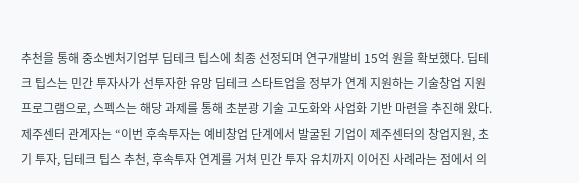추천을 통해 중소벤처기업부 딥테크 팁스에 최종 선정되며 연구개발비 15억 원을 확보했다. 딥테크 팁스는 민간 투자사가 선투자한 유망 딥테크 스타트업을 정부가 연계 지원하는 기술창업 지원 프로그램으로, 스펙스는 해당 과제를 통해 초분광 기술 고도화와 사업화 기반 마련을 추진해 왔다.
제주센터 관계자는 “이번 후속투자는 예비창업 단계에서 발굴된 기업이 제주센터의 창업지원, 초기 투자, 딥테크 팁스 추천, 후속투자 연계를 거쳐 민간 투자 유치까지 이어진 사례라는 점에서 의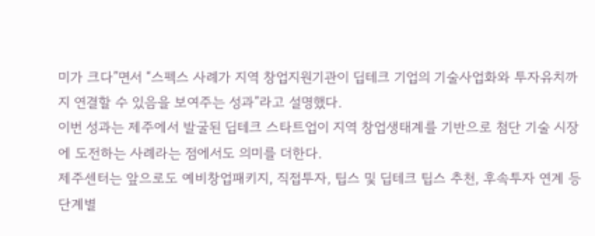미가 크다”면서 “스펙스 사례가 지역 창업지원기관이 딥테크 기업의 기술사업화와 투자유치까지 연결할 수 있음을 보여주는 성과”라고 설명했다.
이번 성과는 제주에서 발굴된 딥테크 스타트업이 지역 창업생태계를 기반으로 첨단 기술 시장에 도전하는 사례라는 점에서도 의미를 더한다.
제주센터는 앞으로도 예비창업패키지, 직접투자, 팁스 및 딥테크 팁스 추천, 후속투자 연계 등 단계별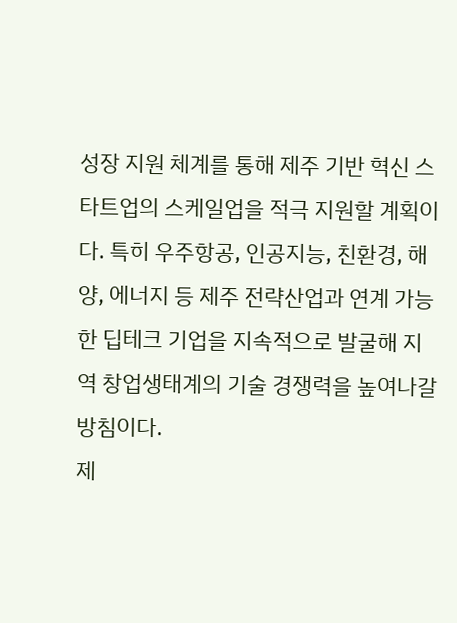성장 지원 체계를 통해 제주 기반 혁신 스타트업의 스케일업을 적극 지원할 계획이다. 특히 우주항공, 인공지능, 친환경, 해양, 에너지 등 제주 전략산업과 연계 가능한 딥테크 기업을 지속적으로 발굴해 지역 창업생태계의 기술 경쟁력을 높여나갈 방침이다.
제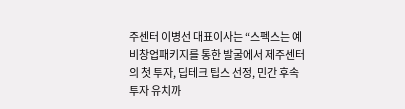주센터 이병선 대표이사는 “스펙스는 예비창업패키지를 통한 발굴에서 제주센터의 첫 투자, 딥테크 팁스 선정, 민간 후속투자 유치까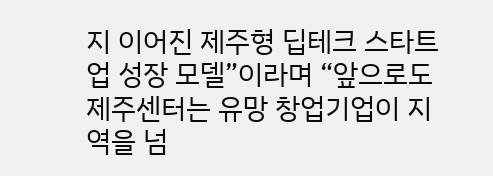지 이어진 제주형 딥테크 스타트업 성장 모델”이라며 “앞으로도 제주센터는 유망 창업기업이 지역을 넘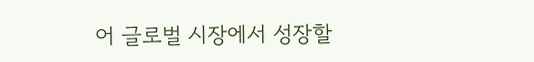어 글로벌 시장에서 성장할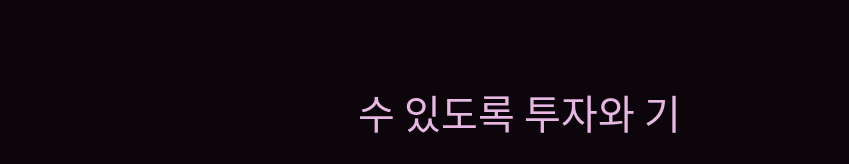수 있도록 투자와 기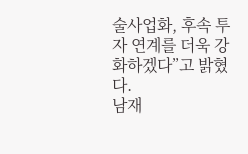술사업화, 후속 투자 연계를 더욱 강화하겠다”고 밝혔다.
남재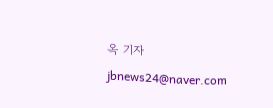옥 기자 jbnews24@naver.com